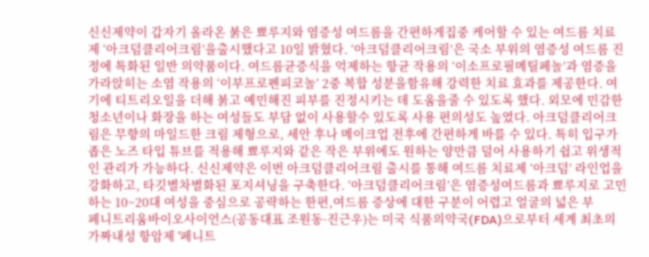신신제약이 갑자기 올라온 붉은 뾰루지와 염증성 여드름을 간편하게집중 케어할 수 있는 여드름 치료제 ‘아크덤클리어크림’을출시했다고 10일 밝혔다. ‘아크덤클리어크림’은 국소 부위의 염증성 여드름 진정에 특화된 일반 의약품이다. 여드름균증식을 억제하는 항균 작용의 ‘이소프로필메틸페놀’과 염증을가라앉히는 소염 작용의 ‘이부프로펜피코놀’ 2중 복합 성분을함유해 강력한 치료 효과를 제공한다. 여기에 티트리오일을 더해 붉고 예민해진 피부를 진정시키는 데 도움을줄 수 있도록 했다. 외모에 민감한 청소년이나 화장을 하는 여성들도 부담 없이 사용할수 있도록 사용 편의성도 높였다. 아크덤클리어크림은 무향의 마일드한 크림 제형으로, 세안 후나 메이크업 전후에 간편하게 바를 수 있다. 특히 입구가좁은 노즈 타입 튜브를 적용해 뾰루지와 같은 작은 부위에도 원하는 양만큼 덜어 사용하기 쉽고 위생적인 관리가 가능하다. 신신제약은 이번 아크덤클리어크림 출시를 통해 여드름 치료제 ‘아크덤’ 라인업을 강화하고, 타깃별차별화된 포지셔닝을 구축한다. ‘아크덤클리어크림’은 염증성여드름과 뾰루지로 고민하는 10~20대 여성을 중심으로 공략하는 한편,여드름 증상에 대한 구분이 어렵고 얼굴의 넓은 부
페니트리움바이오사이언스(공동대표 조원동·진근우)는 미국 식품의약국(FDA)으로부터 세계 최초의 가짜내성 항암제 '페니트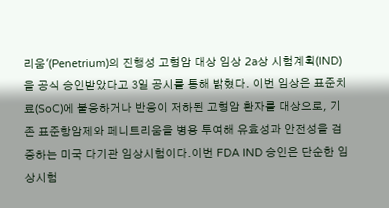리움'(Penetrium)의 진행성 고형암 대상 임상 2a상 시험계획(IND)을 공식 승인받았다고 3일 공시를 통해 밝혔다. 이번 임상은 표준치료(SoC)에 불응하거나 반응이 저하된 고형암 환자를 대상으로, 기존 표준항암제와 페니트리움을 병용 투여해 유효성과 안전성을 검증하는 미국 다기관 임상시험이다.이번 FDA IND 승인은 단순한 임상시험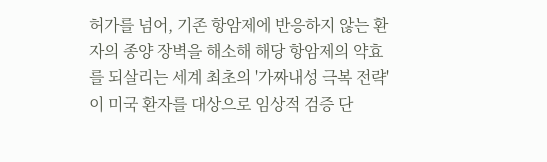허가를 넘어, 기존 항암제에 반응하지 않는 환자의 종양 장벽을 해소해 해당 항암제의 약효를 되살리는 세계 최초의 '가짜내성 극복 전략'이 미국 환자를 대상으로 임상적 검증 단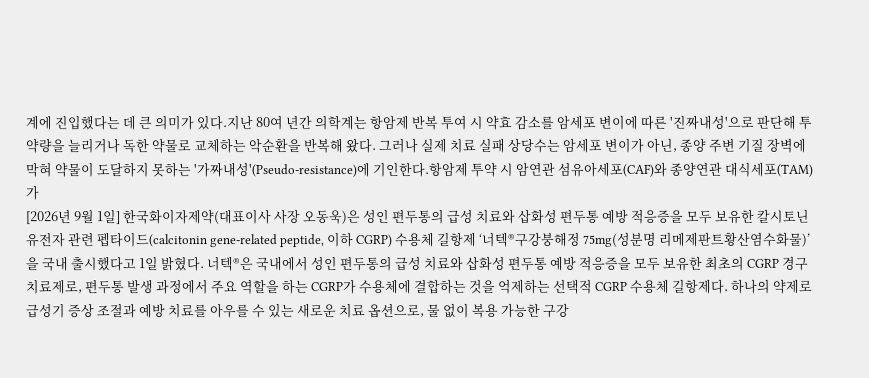계에 진입했다는 데 큰 의미가 있다.지난 80여 년간 의학계는 항암제 반복 투여 시 약효 감소를 암세포 변이에 따른 '진짜내성'으로 판단해 투약량을 늘리거나 독한 약물로 교체하는 악순환을 반복해 왔다. 그러나 실제 치료 실패 상당수는 암세포 변이가 아닌, 종양 주변 기질 장벽에 막혀 약물이 도달하지 못하는 '가짜내성'(Pseudo-resistance)에 기인한다.항암제 투약 시 암연관 섬유아세포(CAF)와 종양연관 대식세포(TAM)가
[2026년 9월 1일] 한국화이자제약(대표이사 사장 오동욱)은 성인 편두통의 급성 치료와 삽화성 편두통 예방 적응증을 모두 보유한 칼시토닌 유전자 관련 펩타이드(calcitonin gene-related peptide, 이하 CGRP) 수용체 길항제 ‘너텍®구강붕해정 75mg(성분명 리메제판트황산염수화물)’을 국내 출시했다고 1일 밝혔다. 너텍®은 국내에서 성인 편두통의 급성 치료와 삽화성 편두통 예방 적응증을 모두 보유한 최초의 CGRP 경구 치료제로, 편두통 발생 과정에서 주요 역할을 하는 CGRP가 수용체에 결합하는 것을 억제하는 선택적 CGRP 수용체 길항제다. 하나의 약제로 급성기 증상 조절과 예방 치료를 아우를 수 있는 새로운 치료 옵션으로, 물 없이 복용 가능한 구강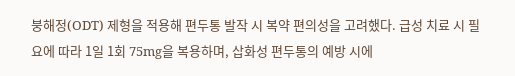붕해정(ODT) 제형을 적용해 편두통 발작 시 복약 편의성을 고려했다. 급성 치료 시 필요에 따라 1일 1회 75mg을 복용하며, 삽화성 편두통의 예방 시에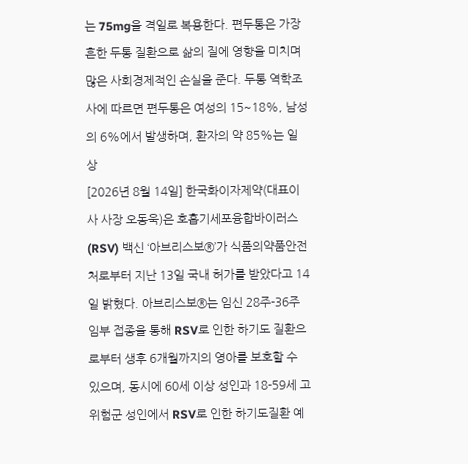는 75mg을 격일로 복용한다. 편두통은 가장 흔한 두통 질환으로 삶의 질에 영향을 미치며 많은 사회경제적인 손실을 준다. 두통 역학조사에 따르면 편두통은 여성의 15~18%, 남성의 6%에서 발생하며, 환자의 약 85%는 일상
[2026년 8월 14일] 한국화이자제약(대표이사 사장 오동욱)은 호흡기세포융합바이러스(RSV) 백신 ‘아브리스보®’가 식품의약품안전처로부터 지난 13일 국내 허가를 받았다고 14일 밝혔다. 아브리스보®는 임신 28주-36주 임부 접종을 통해 RSV로 인한 하기도 질환으로부터 생후 6개월까지의 영아를 보호할 수 있으며, 동시에 60세 이상 성인과 18-59세 고위험군 성인에서 RSV로 인한 하기도질환 예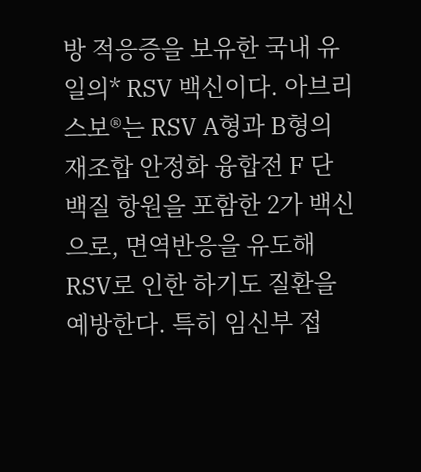방 적응증을 보유한 국내 유일의* RSV 백신이다. 아브리스보®는 RSV A형과 B형의 재조합 안정화 융합전 F 단백질 항원을 포함한 2가 백신으로, 면역반응을 유도해 RSV로 인한 하기도 질환을 예방한다. 특히 임신부 접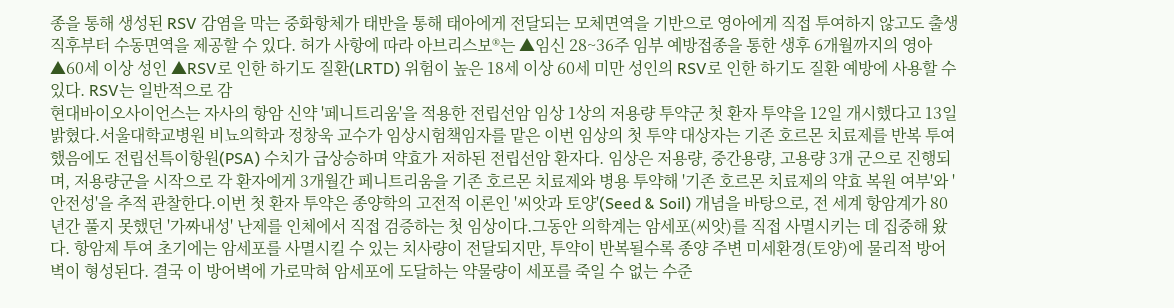종을 통해 생성된 RSV 감염을 막는 중화항체가 태반을 통해 태아에게 전달되는 모체면역을 기반으로 영아에게 직접 투여하지 않고도 출생 직후부터 수동면역을 제공할 수 있다. 허가 사항에 따라 아브리스보®는 ▲임신 28~36주 임부 예방접종을 통한 생후 6개월까지의 영아 ▲60세 이상 성인 ▲RSV로 인한 하기도 질환(LRTD) 위험이 높은 18세 이상 60세 미만 성인의 RSV로 인한 하기도 질환 예방에 사용할 수 있다. RSV는 일반적으로 감
현대바이오사이언스는 자사의 항암 신약 '페니트리움'을 적용한 전립선암 임상 1상의 저용량 투약군 첫 환자 투약을 12일 개시했다고 13일 밝혔다.서울대학교병원 비뇨의학과 정창욱 교수가 임상시험책임자를 맡은 이번 임상의 첫 투약 대상자는 기존 호르몬 치료제를 반복 투여했음에도 전립선특이항원(PSA) 수치가 급상승하며 약효가 저하된 전립선암 환자다. 임상은 저용량, 중간용량, 고용량 3개 군으로 진행되며, 저용량군을 시작으로 각 환자에게 3개월간 페니트리움을 기존 호르몬 치료제와 병용 투약해 '기존 호르몬 치료제의 약효 복원 여부'와 '안전성'을 추적 관찰한다.이번 첫 환자 투약은 종양학의 고전적 이론인 '씨앗과 토양'(Seed & Soil) 개념을 바탕으로, 전 세계 항암계가 80년간 풀지 못했던 '가짜내성' 난제를 인체에서 직접 검증하는 첫 임상이다.그동안 의학계는 암세포(씨앗)를 직접 사멸시키는 데 집중해 왔다. 항암제 투여 초기에는 암세포를 사멸시킬 수 있는 치사량이 전달되지만, 투약이 반복될수록 종양 주변 미세환경(토양)에 물리적 방어벽이 형성된다. 결국 이 방어벽에 가로막혀 암세포에 도달하는 약물량이 세포를 죽일 수 없는 수준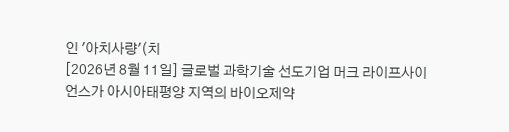인 '아치사량'(치
[2026년 8월 11일] 글로벌 과학기술 선도기업 머크 라이프사이언스가 아시아태평양 지역의 바이오제약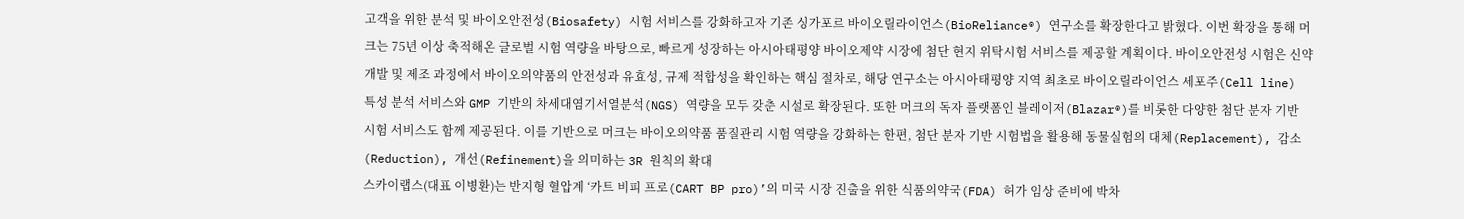고객을 위한 분석 및 바이오안전성(Biosafety) 시험 서비스를 강화하고자 기존 싱가포르 바이오릴라이언스(BioReliance®) 연구소를 확장한다고 밝혔다. 이번 확장을 통해 머크는 75년 이상 축적해온 글로벌 시험 역량을 바탕으로, 빠르게 성장하는 아시아태평양 바이오제약 시장에 첨단 현지 위탁시험 서비스를 제공할 계획이다. 바이오안전성 시험은 신약 개발 및 제조 과정에서 바이오의약품의 안전성과 유효성, 규제 적합성을 확인하는 핵심 절차로, 해당 연구소는 아시아태평양 지역 최초로 바이오릴라이언스 세포주(Cell line) 특성 분석 서비스와 GMP 기반의 차세대염기서열분석(NGS) 역량을 모두 갖춘 시설로 확장된다. 또한 머크의 독자 플랫폼인 블레이저(Blazar®)를 비롯한 다양한 첨단 분자 기반 시험 서비스도 함께 제공된다. 이를 기반으로 머크는 바이오의약품 품질관리 시험 역량을 강화하는 한편, 첨단 분자 기반 시험법을 활용해 동물실험의 대체(Replacement), 감소(Reduction), 개선(Refinement)을 의미하는 3R 원칙의 확대
스카이랩스(대표 이병환)는 반지형 혈압계 ‘카트 비피 프로(CART BP pro)’의 미국 시장 진출을 위한 식품의약국(FDA) 허가 임상 준비에 박차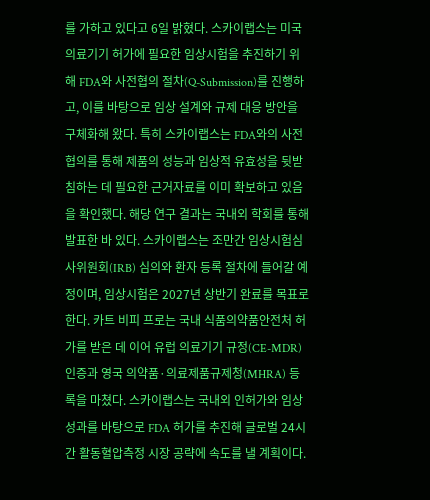를 가하고 있다고 6일 밝혔다. 스카이랩스는 미국 의료기기 허가에 필요한 임상시험을 추진하기 위해 FDA와 사전협의 절차(Q-Submission)를 진행하고, 이를 바탕으로 임상 설계와 규제 대응 방안을 구체화해 왔다. 특히 스카이랩스는 FDA와의 사전협의를 통해 제품의 성능과 임상적 유효성을 뒷받침하는 데 필요한 근거자료를 이미 확보하고 있음을 확인했다. 해당 연구 결과는 국내외 학회를 통해 발표한 바 있다. 스카이랩스는 조만간 임상시험심사위원회(IRB) 심의와 환자 등록 절차에 들어갈 예정이며, 임상시험은 2027년 상반기 완료를 목표로 한다. 카트 비피 프로는 국내 식품의약품안전처 허가를 받은 데 이어 유럽 의료기기 규정(CE-MDR) 인증과 영국 의약품·의료제품규제청(MHRA) 등록을 마쳤다. 스카이랩스는 국내외 인허가와 임상 성과를 바탕으로 FDA 허가를 추진해 글로벌 24시간 활동혈압측정 시장 공략에 속도를 낼 계획이다.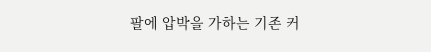팔에 압박을 가하는 기존 커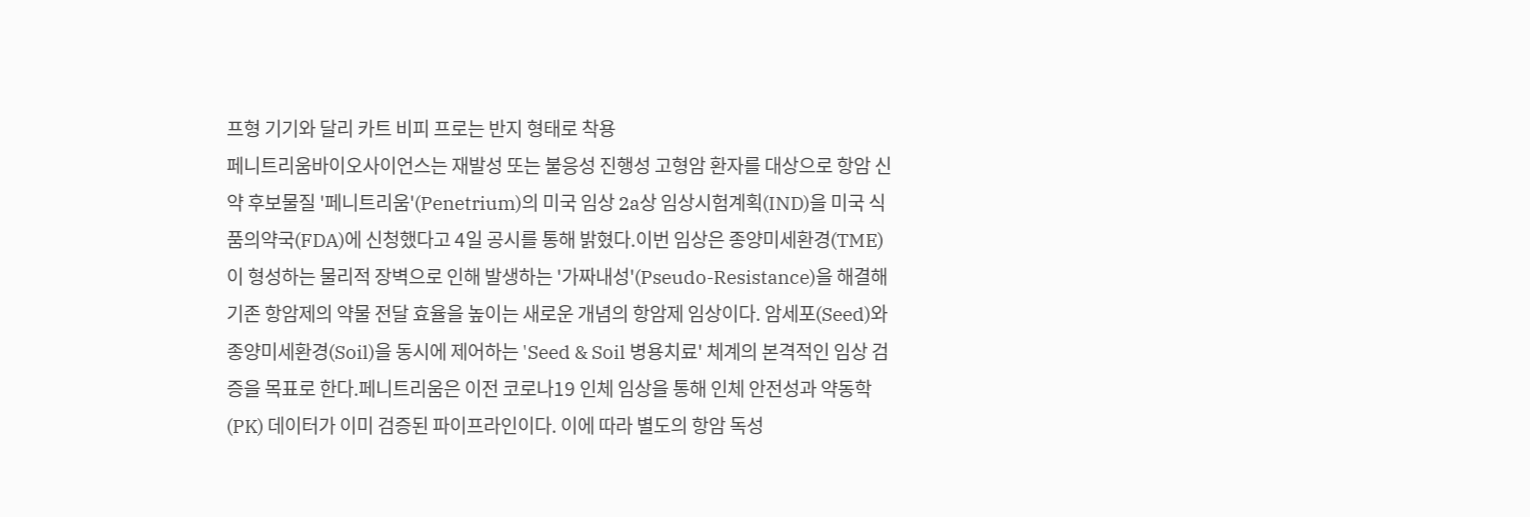프형 기기와 달리 카트 비피 프로는 반지 형태로 착용
페니트리움바이오사이언스는 재발성 또는 불응성 진행성 고형암 환자를 대상으로 항암 신약 후보물질 '페니트리움'(Penetrium)의 미국 임상 2a상 임상시험계획(IND)을 미국 식품의약국(FDA)에 신청했다고 4일 공시를 통해 밝혔다.이번 임상은 종양미세환경(TME)이 형성하는 물리적 장벽으로 인해 발생하는 '가짜내성'(Pseudo-Resistance)을 해결해 기존 항암제의 약물 전달 효율을 높이는 새로운 개념의 항암제 임상이다. 암세포(Seed)와 종양미세환경(Soil)을 동시에 제어하는 'Seed & Soil 병용치료' 체계의 본격적인 임상 검증을 목표로 한다.페니트리움은 이전 코로나19 인체 임상을 통해 인체 안전성과 약동학(PK) 데이터가 이미 검증된 파이프라인이다. 이에 따라 별도의 항암 독성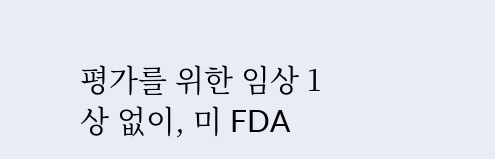평가를 위한 임상 1상 없이, 미 FDA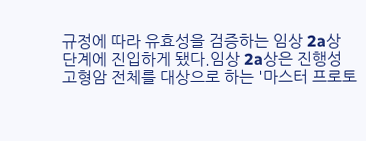규정에 따라 유효성을 검증하는 임상 2a상 단계에 진입하게 됐다.임상 2a상은 진행성 고형암 전체를 대상으로 하는 '마스터 프로토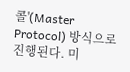콜'(Master Protocol) 방식으로 진행된다. 미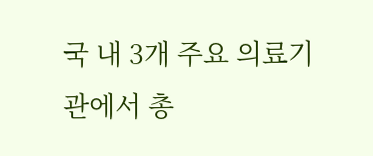국 내 3개 주요 의료기관에서 총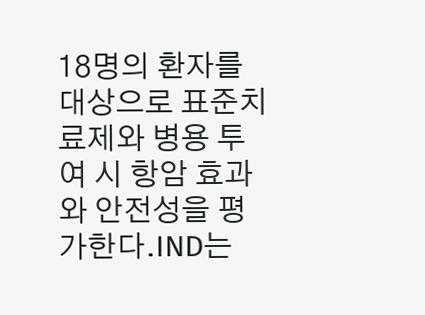18명의 환자를 대상으로 표준치료제와 병용 투여 시 항암 효과와 안전성을 평가한다.IND는